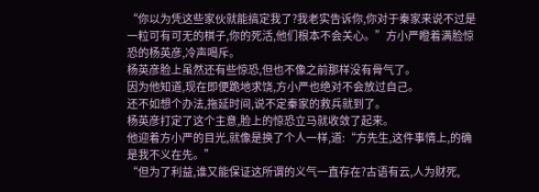“你以为凭这些家伙就能搞定我了?我老实告诉你,你对于秦家来说不过是一粒可有可无的棋子,你的死活,他们根本不会关心。”方小严瞪着满脸惊恐的杨英彦,冷声喝斥。
杨英彦脸上虽然还有些惊恐,但也不像之前那样没有骨气了。
因为他知道,现在即便跪地求饶,方小严也绝对不会放过自己。
还不如想个办法,拖延时间,说不定秦家的救兵就到了。
杨英彦打定了这个主意,脸上的惊恐立马就收敛了起来。
他迎着方小严的目光,就像是换了个人一样,道:“方先生,这件事情上,的确是我不义在先。”
“但为了利益,谁又能保证这所谓的义气一直存在?古语有云,人为财死,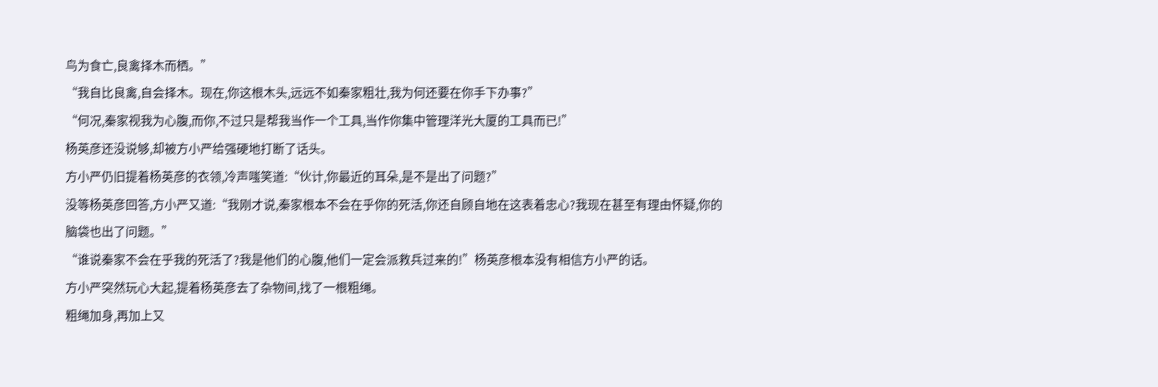鸟为食亡,良禽择木而栖。”
“我自比良禽,自会择木。现在,你这根木头,远远不如秦家粗壮,我为何还要在你手下办事?”
“何况,秦家视我为心腹,而你,不过只是帮我当作一个工具,当作你集中管理洋光大厦的工具而已!”
杨英彦还没说够,却被方小严给强硬地打断了话头。
方小严仍旧提着杨英彦的衣领,冷声嗤笑道:“伙计,你最近的耳朵,是不是出了问题?”
没等杨英彦回答,方小严又道:“我刚才说,秦家根本不会在乎你的死活,你还自顾自地在这表着忠心?我现在甚至有理由怀疑,你的脑袋也出了问题。”
“谁说秦家不会在乎我的死活了?我是他们的心腹,他们一定会派救兵过来的!”杨英彦根本没有相信方小严的话。
方小严突然玩心大起,提着杨英彦去了杂物间,找了一根粗绳。
粗绳加身,再加上又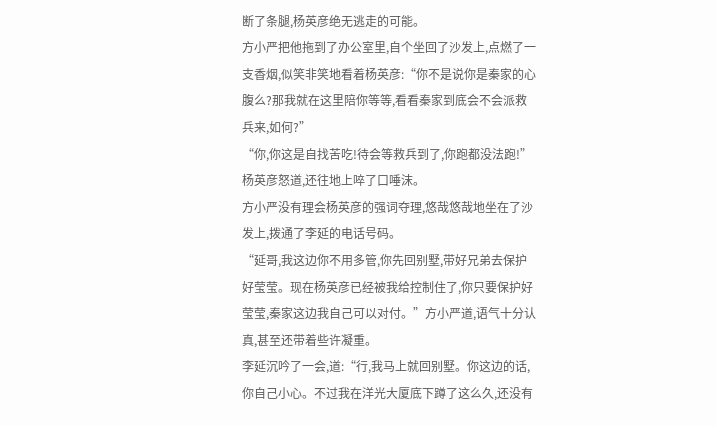断了条腿,杨英彦绝无逃走的可能。
方小严把他拖到了办公室里,自个坐回了沙发上,点燃了一支香烟,似笑非笑地看着杨英彦:“你不是说你是秦家的心腹么?那我就在这里陪你等等,看看秦家到底会不会派救兵来,如何?”
“你,你这是自找苦吃!待会等救兵到了,你跑都没法跑!”杨英彦怒道,还往地上啐了口唾沫。
方小严没有理会杨英彦的强词夺理,悠哉悠哉地坐在了沙发上,拨通了李延的电话号码。
“延哥,我这边你不用多管,你先回别墅,带好兄弟去保护好莹莹。现在杨英彦已经被我给控制住了,你只要保护好莹莹,秦家这边我自己可以对付。”方小严道,语气十分认真,甚至还带着些许凝重。
李延沉吟了一会,道:“行,我马上就回别墅。你这边的话,你自己小心。不过我在洋光大厦底下蹲了这么久,还没有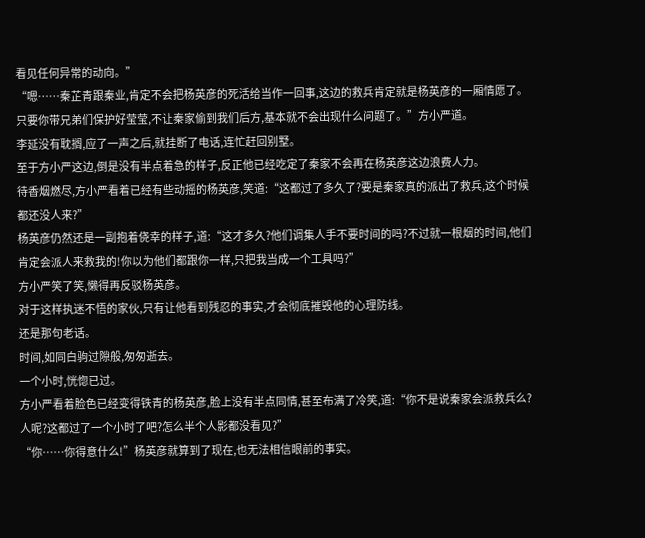看见任何异常的动向。”
“嗯……秦芷青跟秦业,肯定不会把杨英彦的死活给当作一回事,这边的救兵肯定就是杨英彦的一厢情愿了。只要你带兄弟们保护好莹莹,不让秦家偷到我们后方,基本就不会出现什么问题了。”方小严道。
李延没有耽搁,应了一声之后,就挂断了电话,连忙赶回别墅。
至于方小严这边,倒是没有半点着急的样子,反正他已经吃定了秦家不会再在杨英彦这边浪费人力。
待香烟燃尽,方小严看着已经有些动摇的杨英彦,笑道:“这都过了多久了?要是秦家真的派出了救兵,这个时候都还没人来?”
杨英彦仍然还是一副抱着侥幸的样子,道:“这才多久?他们调集人手不要时间的吗?不过就一根烟的时间,他们肯定会派人来救我的!你以为他们都跟你一样,只把我当成一个工具吗?”
方小严笑了笑,懒得再反驳杨英彦。
对于这样执迷不悟的家伙,只有让他看到残忍的事实,才会彻底摧毁他的心理防线。
还是那句老话。
时间,如同白驹过隙般,匆匆逝去。
一个小时,恍惚已过。
方小严看着脸色已经变得铁青的杨英彦,脸上没有半点同情,甚至布满了冷笑,道:“你不是说秦家会派救兵么?人呢?这都过了一个小时了吧?怎么半个人影都没看见?”
“你……你得意什么!”杨英彦就算到了现在,也无法相信眼前的事实。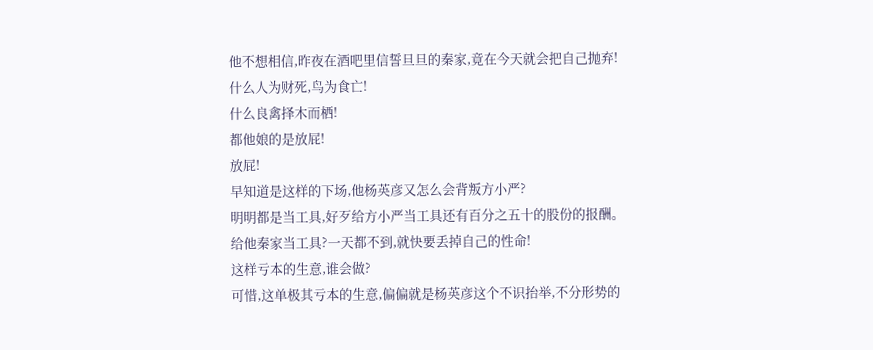他不想相信,昨夜在酒吧里信誓旦旦的秦家,竟在今天就会把自己抛弃!
什么人为财死,鸟为食亡!
什么良禽择木而栖!
都他娘的是放屁!
放屁!
早知道是这样的下场,他杨英彦又怎么会背叛方小严?
明明都是当工具,好歹给方小严当工具还有百分之五十的股份的报酬。
给他秦家当工具?一天都不到,就快要丢掉自己的性命!
这样亏本的生意,谁会做?
可惜,这单极其亏本的生意,偏偏就是杨英彦这个不识抬举,不分形势的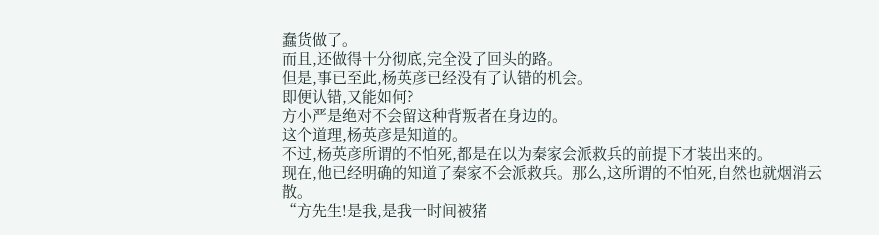蠢货做了。
而且,还做得十分彻底,完全没了回头的路。
但是,事已至此,杨英彦已经没有了认错的机会。
即便认错,又能如何?
方小严是绝对不会留这种背叛者在身边的。
这个道理,杨英彦是知道的。
不过,杨英彦所谓的不怕死,都是在以为秦家会派救兵的前提下才装出来的。
现在,他已经明确的知道了秦家不会派救兵。那么,这所谓的不怕死,自然也就烟消云散。
“方先生!是我,是我一时间被猪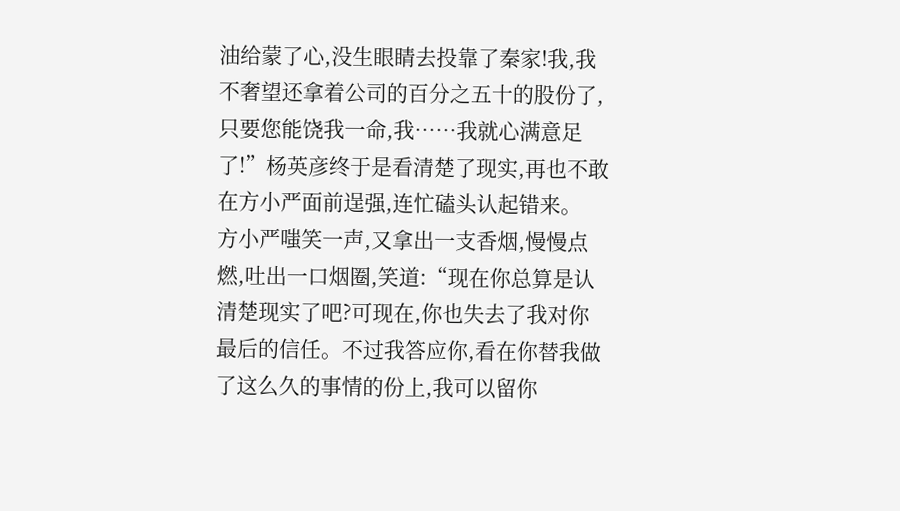油给蒙了心,没生眼睛去投靠了秦家!我,我不奢望还拿着公司的百分之五十的股份了,只要您能饶我一命,我……我就心满意足了!”杨英彦终于是看清楚了现实,再也不敢在方小严面前逞强,连忙磕头认起错来。
方小严嗤笑一声,又拿出一支香烟,慢慢点燃,吐出一口烟圈,笑道:“现在你总算是认清楚现实了吧?可现在,你也失去了我对你最后的信任。不过我答应你,看在你替我做了这么久的事情的份上,我可以留你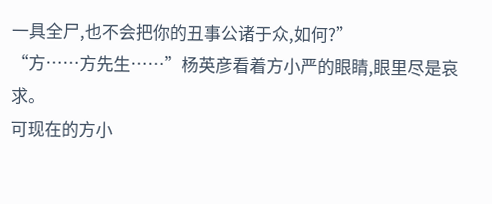一具全尸,也不会把你的丑事公诸于众,如何?”
“方……方先生……”杨英彦看着方小严的眼睛,眼里尽是哀求。
可现在的方小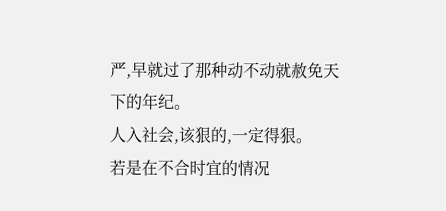严,早就过了那种动不动就赦免天下的年纪。
人入社会,该狠的,一定得狠。
若是在不合时宜的情况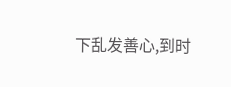下乱发善心,到时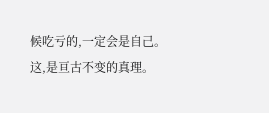候吃亏的,一定会是自己。
这,是亘古不变的真理。